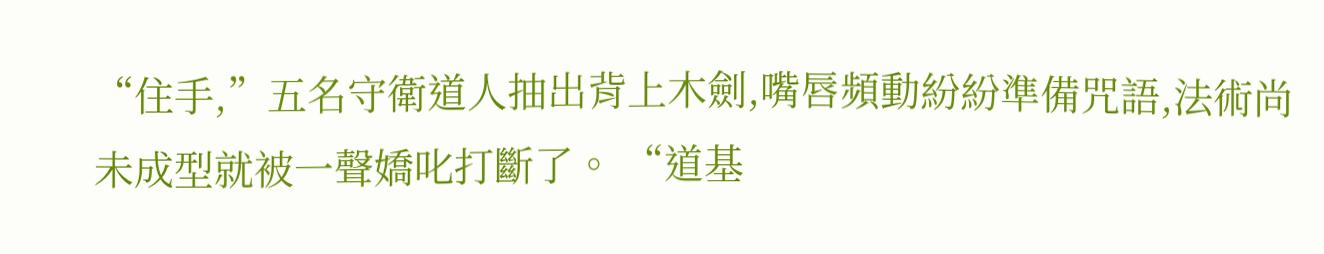“住手,”五名守衛道人抽出背上木劍,嘴唇頻動紛紛準備咒語,法術尚未成型就被一聲嬌叱打斷了。 “道基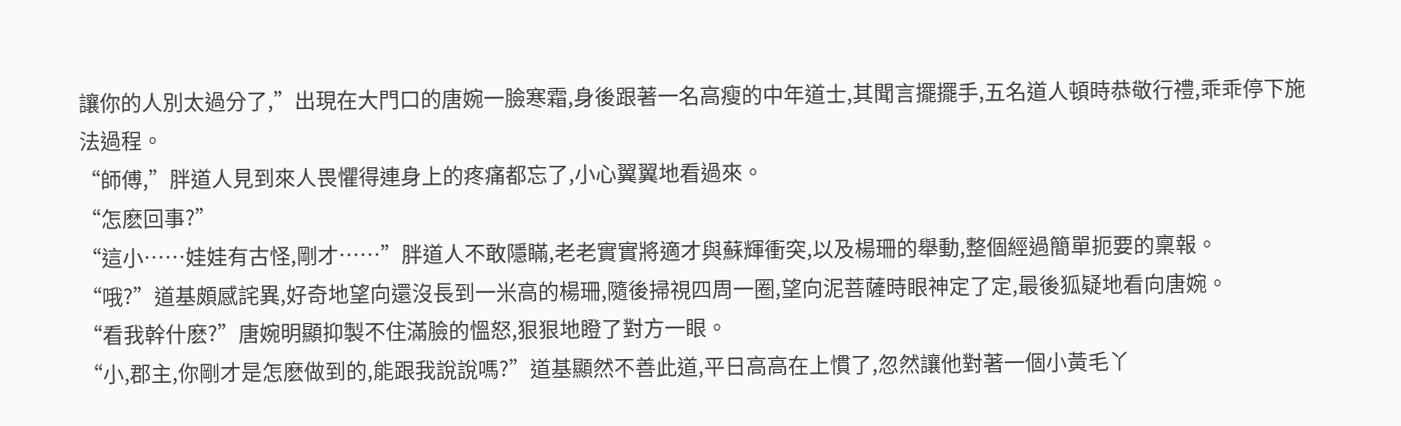讓你的人別太過分了,”出現在大門口的唐婉一臉寒霜,身後跟著一名高瘦的中年道士,其聞言擺擺手,五名道人頓時恭敬行禮,乖乖停下施法過程。
“師傅,”胖道人見到來人畏懼得連身上的疼痛都忘了,小心翼翼地看過來。
“怎麽回事?”
“這小……娃娃有古怪,剛才……”胖道人不敢隱瞞,老老實實將適才與蘇輝衝突,以及楊珊的舉動,整個經過簡單扼要的稟報。
“哦?”道基頗感詫異,好奇地望向還沒長到一米高的楊珊,隨後掃視四周一圈,望向泥菩薩時眼神定了定,最後狐疑地看向唐婉。
“看我幹什麽?”唐婉明顯抑製不住滿臉的慍怒,狠狠地瞪了對方一眼。
“小,郡主,你剛才是怎麽做到的,能跟我說說嗎?”道基顯然不善此道,平日高高在上慣了,忽然讓他對著一個小黃毛丫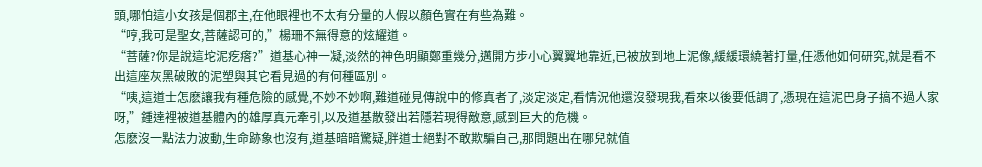頭,哪怕這小女孩是個郡主,在他眼裡也不太有分量的人假以顏色實在有些為難。
“哼,我可是聖女,菩薩認可的,”楊珊不無得意的炫耀道。
“菩薩?你是說這坨泥疙瘩?”道基心神一凝,淡然的神色明顯鄭重幾分,邁開方步小心翼翼地靠近,已被放到地上泥像,緩緩環繞著打量,任憑他如何研究,就是看不出這座灰黑破敗的泥塑與其它看見過的有何種區別。
“咦,這道士怎麽讓我有種危險的感覺,不妙不妙啊,難道碰見傳說中的修真者了,淡定淡定,看情況他還沒發現我,看來以後要低調了,憑現在這泥巴身子搞不過人家呀,”鍾達裡被道基體內的雄厚真元牽引,以及道基散發出若隱若現得敵意,感到巨大的危機。
怎麽沒一點法力波動,生命跡象也沒有,道基暗暗驚疑,胖道士絕對不敢欺騙自己,那問題出在哪兒就值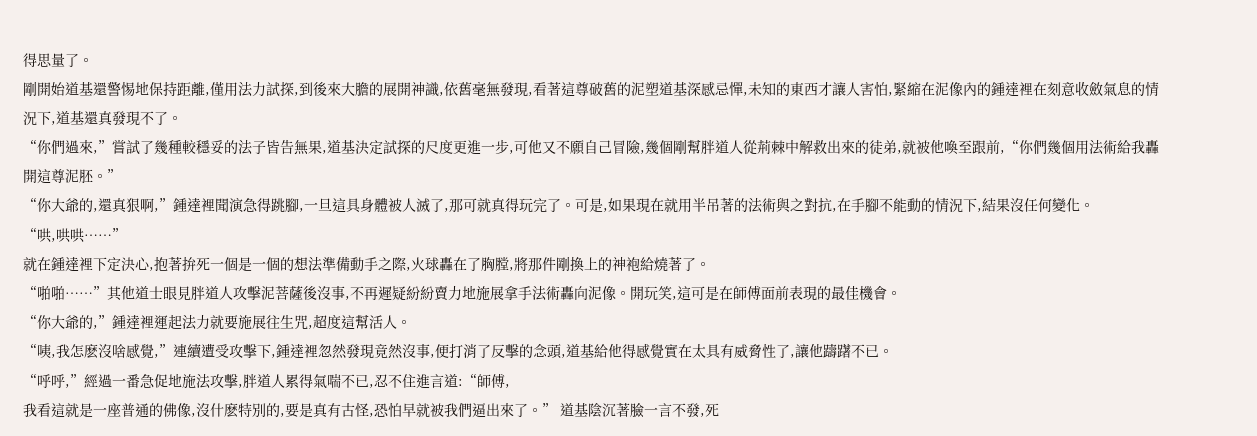得思量了。
剛開始道基還警惕地保持距離,僅用法力試探,到後來大膽的展開神識,依舊毫無發現,看著這尊破舊的泥塑道基深感忌憚,未知的東西才讓人害怕,緊縮在泥像內的鍾達裡在刻意收斂氣息的情況下,道基還真發現不了。
“你們過來,”嘗試了幾種較穩妥的法子皆告無果,道基決定試探的尺度更進一步,可他又不願自己冒險,幾個剛幫胖道人從荊棘中解救出來的徒弟,就被他喚至跟前,“你們幾個用法術給我轟開這尊泥胚。”
“你大爺的,還真狠啊,”鍾達裡聞演急得跳腳,一旦這具身體被人滅了,那可就真得玩完了。可是,如果現在就用半吊著的法術與之對抗,在手腳不能動的情況下,結果沒任何變化。
“哄,哄哄……”
就在鍾達裡下定決心,抱著拚死一個是一個的想法準備動手之際,火球轟在了胸膛,將那件剛換上的神袍給燒著了。
“啪啪……”其他道士眼見胖道人攻擊泥菩薩後沒事,不再遲疑紛紛賣力地施展拿手法術轟向泥像。開玩笑,這可是在師傅面前表現的最佳機會。
“你大爺的,”鍾達裡運起法力就要施展往生咒,超度這幫活人。
“咦,我怎麽沒啥感覺,”連續遭受攻擊下,鍾達裡忽然發現竟然沒事,便打消了反擊的念頭,道基給他得感覺實在太具有威脅性了,讓他躊躇不已。
“呼呼,”經過一番急促地施法攻擊,胖道人累得氣喘不已,忍不住進言道:“師傅,
我看這就是一座普通的佛像,沒什麽特別的,要是真有古怪,恐怕早就被我們逼出來了。” 道基陰沉著臉一言不發,死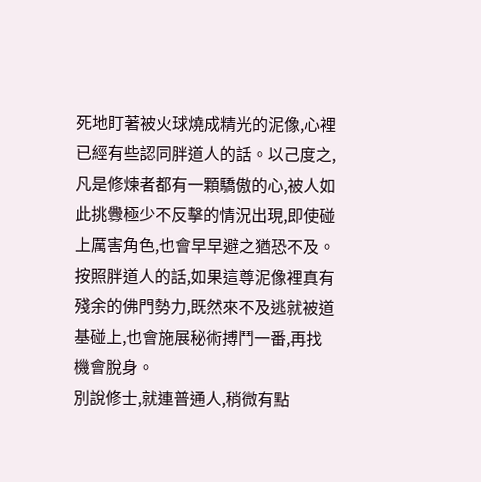死地盯著被火球燒成精光的泥像,心裡已經有些認同胖道人的話。以己度之,凡是修煉者都有一顆驕傲的心,被人如此挑釁極少不反擊的情況出現,即使碰上厲害角色,也會早早避之猶恐不及。
按照胖道人的話,如果這尊泥像裡真有殘余的佛門勢力,既然來不及逃就被道基碰上,也會施展秘術搏鬥一番,再找機會脫身。
別說修士,就連普通人,稍微有點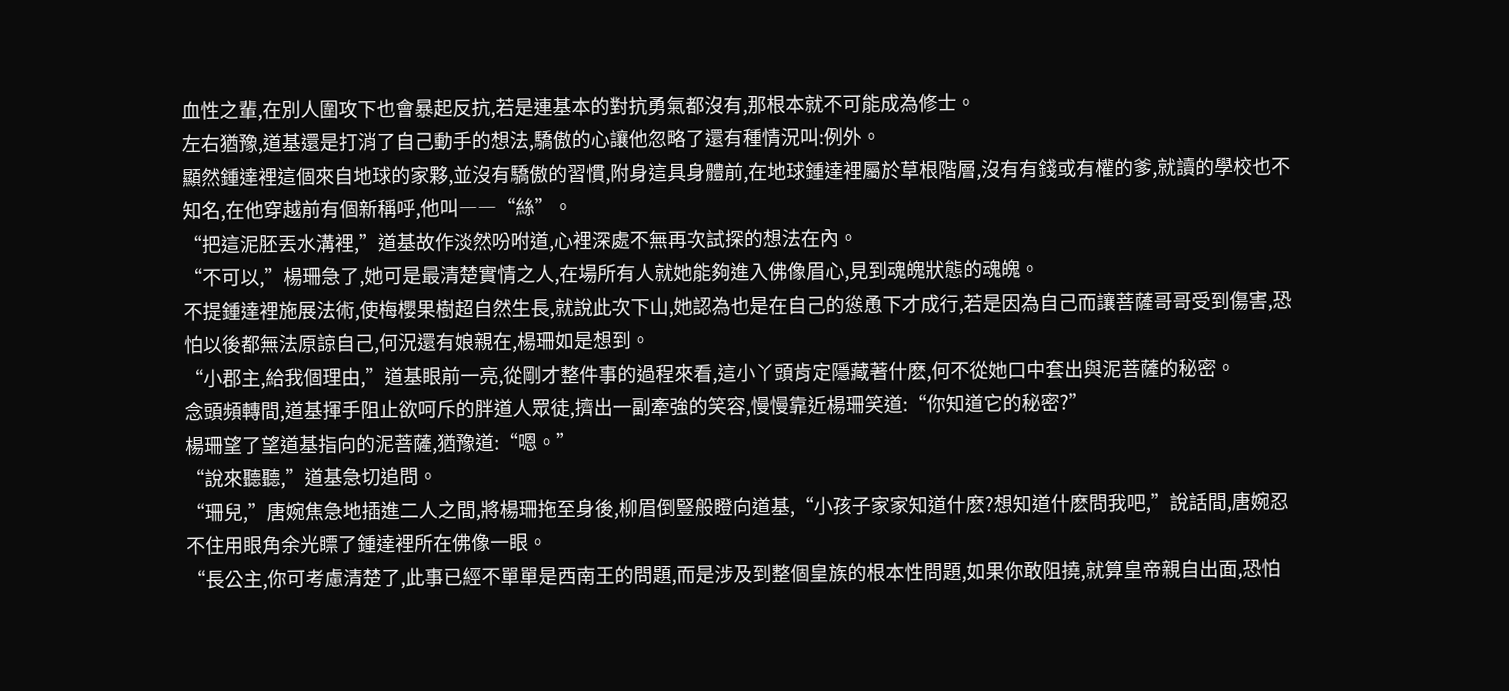血性之輩,在別人圍攻下也會暴起反抗,若是連基本的對抗勇氣都沒有,那根本就不可能成為修士。
左右猶豫,道基還是打消了自己動手的想法,驕傲的心讓他忽略了還有種情況叫:例外。
顯然鍾達裡這個來自地球的家夥,並沒有驕傲的習慣,附身這具身體前,在地球鍾達裡屬於草根階層,沒有有錢或有權的爹,就讀的學校也不知名,在他穿越前有個新稱呼,他叫――“絲”。
“把這泥胚丟水溝裡,”道基故作淡然吩咐道,心裡深處不無再次試探的想法在內。
“不可以,”楊珊急了,她可是最清楚實情之人,在場所有人就她能夠進入佛像眉心,見到魂魄狀態的魂魄。
不提鍾達裡施展法術,使梅櫻果樹超自然生長,就說此次下山,她認為也是在自己的慫恿下才成行,若是因為自己而讓菩薩哥哥受到傷害,恐怕以後都無法原諒自己,何況還有娘親在,楊珊如是想到。
“小郡主,給我個理由,”道基眼前一亮,從剛才整件事的過程來看,這小丫頭肯定隱藏著什麽,何不從她口中套出與泥菩薩的秘密。
念頭頻轉間,道基揮手阻止欲呵斥的胖道人眾徒,擠出一副牽強的笑容,慢慢靠近楊珊笑道:“你知道它的秘密?”
楊珊望了望道基指向的泥菩薩,猶豫道:“嗯。”
“說來聽聽,”道基急切追問。
“珊兒,”唐婉焦急地插進二人之間,將楊珊拖至身後,柳眉倒豎般瞪向道基,“小孩子家家知道什麽?想知道什麽問我吧,”說話間,唐婉忍不住用眼角余光瞟了鍾達裡所在佛像一眼。
“長公主,你可考慮清楚了,此事已經不單單是西南王的問題,而是涉及到整個皇族的根本性問題,如果你敢阻撓,就算皇帝親自出面,恐怕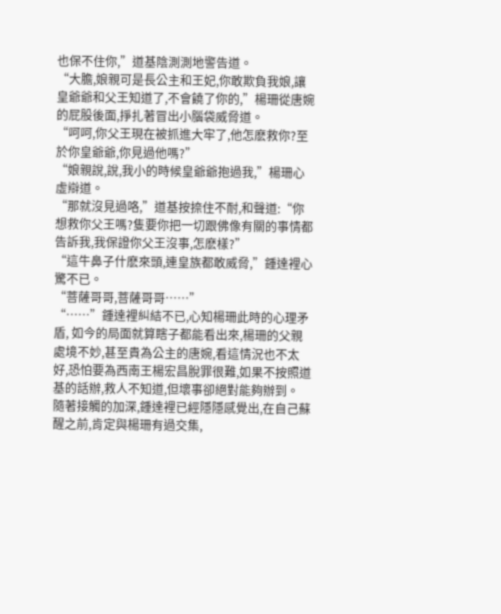也保不住你,”道基陰測測地警告道。
“大膽,娘親可是長公主和王妃,你敢欺負我娘,讓皇爺爺和父王知道了,不會饒了你的,”楊珊從唐婉的屁股後面,掙扎著冒出小腦袋威脅道。
“呵呵,你父王現在被抓進大牢了,他怎麽救你?至於你皇爺爺,你見過他嗎?”
“娘親說,說,我小的時候皇爺爺抱過我,”楊珊心虛辯道。
“那就沒見過咯,”道基按捺住不耐,和聲道:“你想救你父王嗎?隻要你把一切跟佛像有關的事情都告訴我,我保證你父王沒事,怎麽樣?”
“這牛鼻子什麽來頭,連皇族都敢威脅,”鍾達裡心驚不已。
“菩薩哥哥,菩薩哥哥……”
“……”鍾達裡糾結不已,心知楊珊此時的心理矛盾, 如今的局面就算瞎子都能看出來,楊珊的父親處境不妙,甚至貴為公主的唐婉,看這情況也不太好,恐怕要為西南王楊宏昌脫罪很難,如果不按照道基的話辦,救人不知道,但壞事卻絕對能夠辦到。
隨著接觸的加深,鍾達裡已經隱隱感覺出,在自己蘇醒之前,肯定與楊珊有過交集,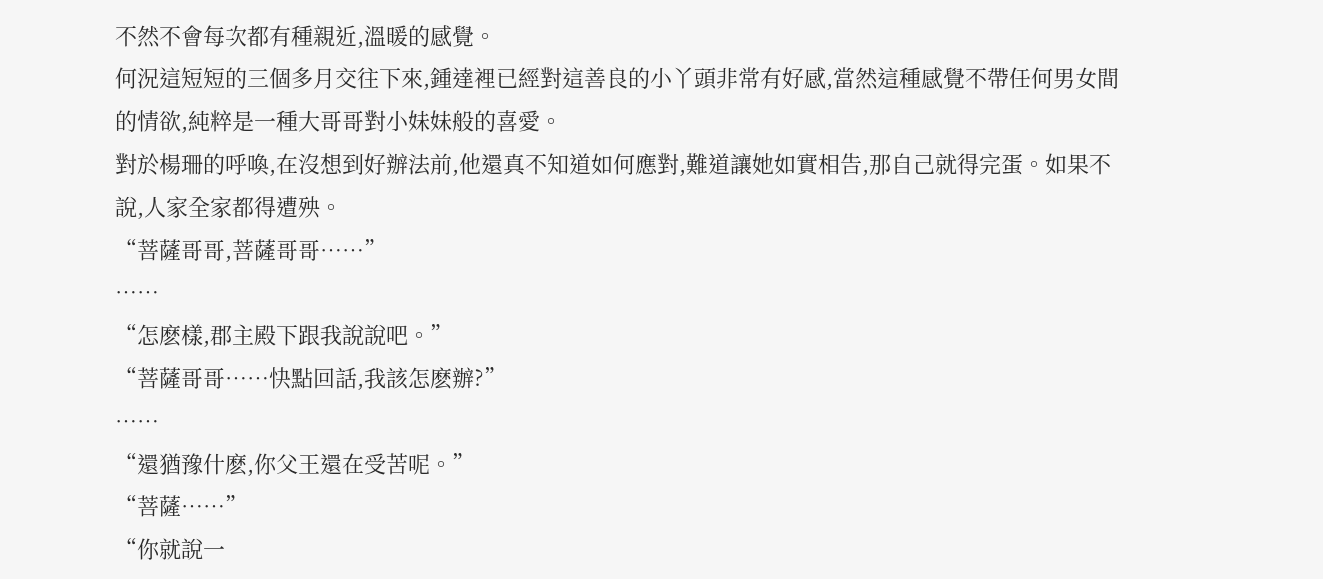不然不會每次都有種親近,溫暖的感覺。
何況這短短的三個多月交往下來,鍾達裡已經對這善良的小丫頭非常有好感,當然這種感覺不帶任何男女間的情欲,純粹是一種大哥哥對小妹妹般的喜愛。
對於楊珊的呼喚,在沒想到好辦法前,他還真不知道如何應對,難道讓她如實相告,那自己就得完蛋。如果不說,人家全家都得遭殃。
“菩薩哥哥,菩薩哥哥……”
……
“怎麽樣,郡主殿下跟我說說吧。”
“菩薩哥哥……快點回話,我該怎麽辦?”
……
“還猶豫什麽,你父王還在受苦呢。”
“菩薩……”
“你就說一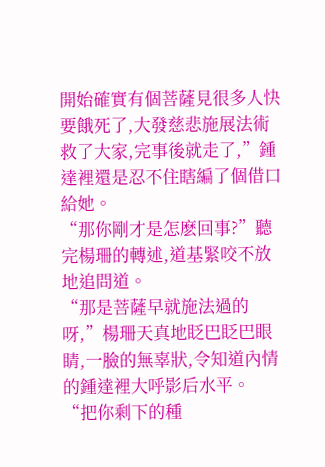開始確實有個菩薩見很多人快要餓死了,大發慈悲施展法術救了大家,完事後就走了,”鍾達裡還是忍不住瞎編了個借口給她。
“那你剛才是怎麽回事?”聽完楊珊的轉述,道基緊咬不放地追問道。
“那是菩薩早就施法過的呀,”楊珊天真地眨巴眨巴眼睛,一臉的無辜狀,令知道內情的鍾達裡大呼影后水平。
“把你剩下的種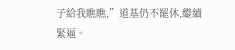子給我瞧瞧,”道基仍不罷休,繼續緊逼。